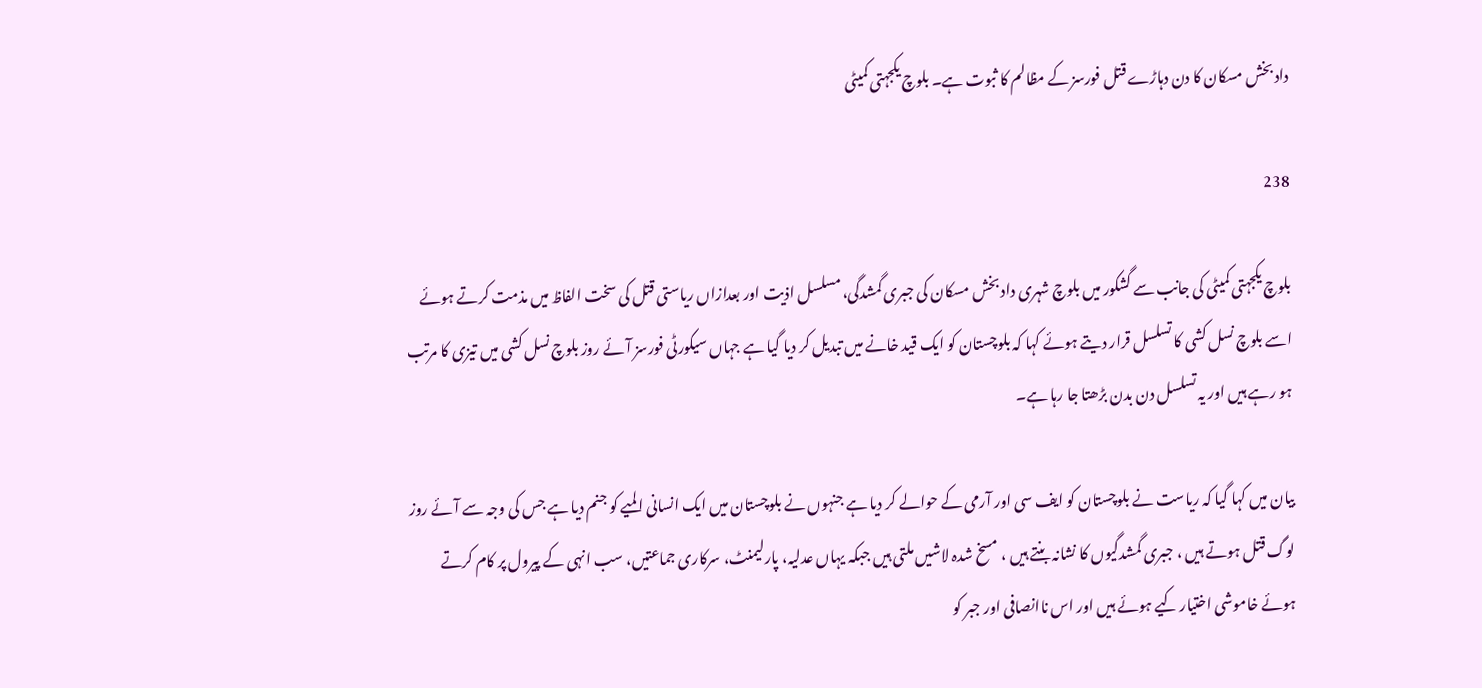داد بخش مسکان کا دن دہاڑے قتل فورسز کے مظالم کا ثبوت ہے۔ بلوچ یکجہتی کمیٹی

238

بلوچ یکجہتی کمیٹی کی جانب سے گشکور میں بلوچ شہری داد بخش مسکان کی جبری گمشدگی، مسلسل اذیت اور بعدازاں ریاستی قتل کی سخت الفاظ میں مذمت کرتے ہوئے اسے بلوچ نسل کشی کا تسلسل قرار دیتے ہوئے کہا کہ بلوچستان کو ایک قید خانے میں تبدیل کر دیا گیا ہے جہاں سیکورٹی فورسز آئے روز بلوچ نسل کشی میں تیزی کا مرتب ہو رہے ہیں اور یہ تسلسل دن بدن بڑھتا جا رہا ہے۔

بیان میں کہا گیا کہ ریاست نے بلوچستان کو ایف سی اور آرمی کے حوالے کر دیا ہے جنہوں نے بلوچستان میں ایک انسانی المیے کو جنم دیا ہے جس کی وجہ سے آئے روز لوگ قتل ہوتے ہیں ، جبری گمشدگیوں کا نشانہ بنتے ہیں ، مسخ شدہ لاشیں ملتی ہیں جبکہ یہاں عدلیہ، پارلیمنٹ، سرکاری جماعتیں، سب انہی کے پیرول پر کام کرتے ہوئے خاموشی اختیار کیے ہوئے ہیں اور اس ناانصافی اور جبر کو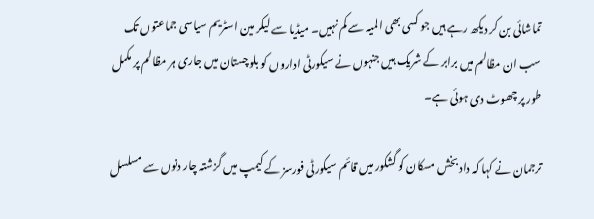تماشائی بن کر دیکھ رہے ہیں جو کسی بھی المیہ سے کم نہیں۔ میڈیا سے لیکر مین اسٹریم سیاسی جماعتوں تک سب ان مظالم میں برابر کے شریک ہیں جنہوں نے سیکورٹی اداروں کو بلوچستان میں جاری ہر مظالم پر مکمل طور پر چھوٹ دی ہوئی ہے۔

ترجمان نے کہا کہ داد بخش مسکان کو گشکور میں قائم سیکورٹی فورسز کے کیمپ میں گزشتہ چار دنوں سے مسلسل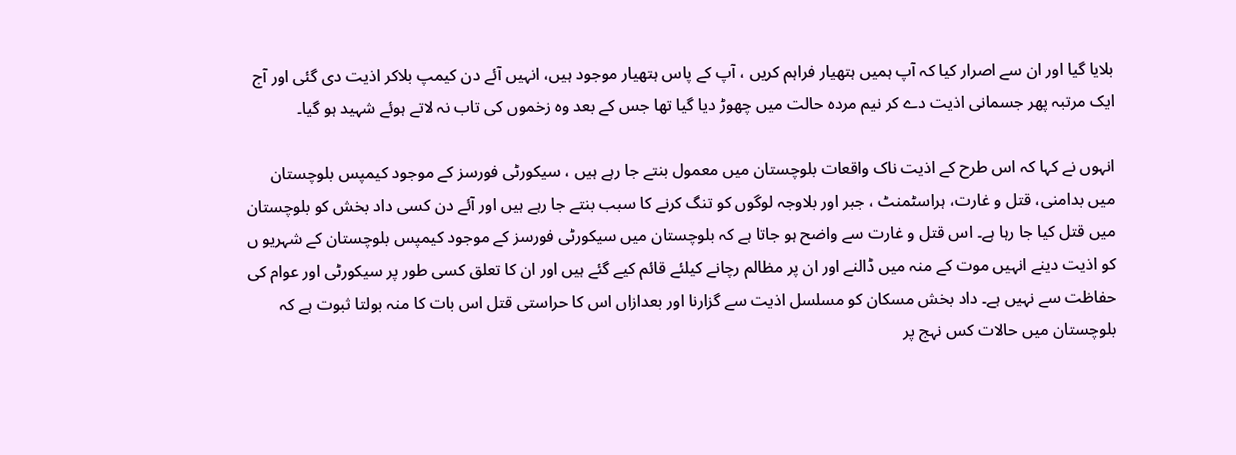بلایا گیا اور ان سے اصرار کیا کہ آپ ہمیں ہتھیار فراہم کریں ، آپ کے پاس ہتھیار موجود ہیں، انہیں آئے دن کیمپ بلاکر اذیت دی گئی اور آج ایک مرتبہ پھر جسمانی اذیت دے کر نیم مردہ حالت میں چھوڑ دیا گیا تھا جس کے بعد وہ زخموں کی تاب نہ لاتے ہوئے شہید ہو گیا۔

انہوں نے کہا کہ اس طرح کے اذیت ناک واقعات بلوچستان میں معمول بنتے جا رہے ہیں ، سیکورٹی فورسز کے موجود کیمپس بلوچستان میں بدامنی، قتل و غارت، ہراسٹمنٹ ، جبر اور بلاوجہ لوگوں کو تنگ کرنے کا سبب بنتے جا رہے ہیں اور آئے دن کسی داد بخش کو بلوچستان میں قتل کیا جا رہا ہے۔ اس قتل و غارت سے واضح ہو جاتا ہے کہ بلوچستان میں سیکورٹی فورسز کے موجود کیمپس بلوچستان کے شہریو ں کو اذیت دینے انہیں موت کے منہ میں ڈالنے اور ان پر مظالم رچانے کیلئے قائم کیے گئے ہیں اور ان کا تعلق کسی طور پر سیکورٹی اور عوام کی حفاظت سے نہیں ہے۔ داد بخش مسکان کو مسلسل اذیت سے گزارنا اور بعدازاں اس کا حراستی قتل اس بات کا منہ بولتا ثبوت ہے کہ بلوچستان میں حالات کس نہج پر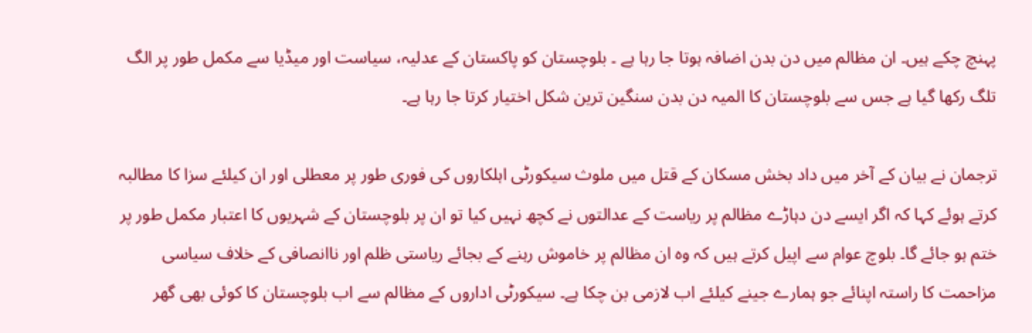پہنچ چکے ہیں۔ ان مظالم میں دن بدن اضافہ ہوتا جا رہا ہے ۔ بلوچستان کو پاکستان کے عدلیہ، سیاست اور میڈیا سے مکمل طور پر الگ تلگ رکھا گیا ہے جس سے بلوچستان کا المیہ دن بدن سنگین ترین شکل اختیار کرتا جا رہا ہے۔

ترجمان نے بیان کے آخر میں داد بخش مسکان کے قتل میں ملوث سیکورٹی اہلکاروں کی فوری طور پر معطلی اور ان کیلئے سزا کا مطالبہ کرتے ہوئے کہا کہ اگر ایسے دن دہاڑے مظالم پر ریاست کے عدالتوں نے کچھ نہیں کیا تو ان پر بلوچستان کے شہریوں کا اعتبار مکمل طور پر ختم ہو جائے گا۔ بلوچ عوام سے اپیل کرتے ہیں کہ وہ ان مظالم پر خاموش رہنے کے بجائے ریاستی ظلم اور ناانصافی کے خلاف سیاسی مزاحمت کا راستہ اپنائے جو ہمارے جینے کیلئے اب لازمی بن چکا ہے۔ سیکورٹی اداروں کے مظالم سے اب بلوچستان کا کوئی بھی گھر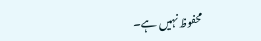محفوظ نہیں ہے۔